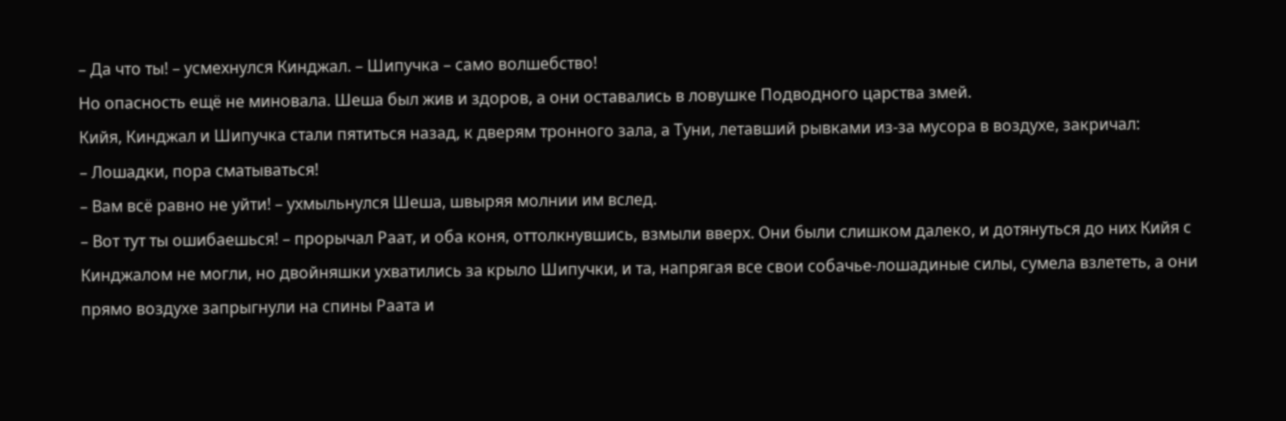– Да что ты! – усмехнулся Кинджал. – Шипучка – само волшебство!
Но опасность ещё не миновала. Шеша был жив и здоров, а они оставались в ловушке Подводного царства змей.
Кийя, Кинджал и Шипучка стали пятиться назад, к дверям тронного зала, а Туни, летавший рывками из-за мусора в воздухе, закричал:
– Лошадки, пора сматываться!
– Вам всё равно не уйти! – ухмыльнулся Шеша, швыряя молнии им вслед.
– Вот тут ты ошибаешься! – прорычал Раат, и оба коня, оттолкнувшись, взмыли вверх. Они были слишком далеко, и дотянуться до них Кийя с Кинджалом не могли, но двойняшки ухватились за крыло Шипучки, и та, напрягая все свои собачье-лошадиные силы, сумела взлететь, а они прямо воздухе запрыгнули на спины Раата и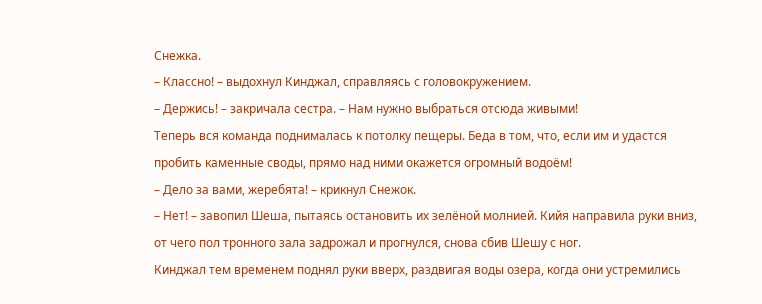Снежка.
– Классно! – выдохнул Кинджал, справляясь с головокружением.
– Держись! – закричала сестра. – Нам нужно выбраться отсюда живыми!
Теперь вся команда поднималась к потолку пещеры. Беда в том, что, если им и удастся пробить каменные своды, прямо над ними окажется огромный водоём!
– Дело за вами, жеребята! – крикнул Снежок.
– Нет! – завопил Шеша, пытаясь остановить их зелёной молнией. Кийя направила руки вниз, от чего пол тронного зала задрожал и прогнулся, снова сбив Шешу с ног.
Кинджал тем временем поднял руки вверх, раздвигая воды озера, когда они устремились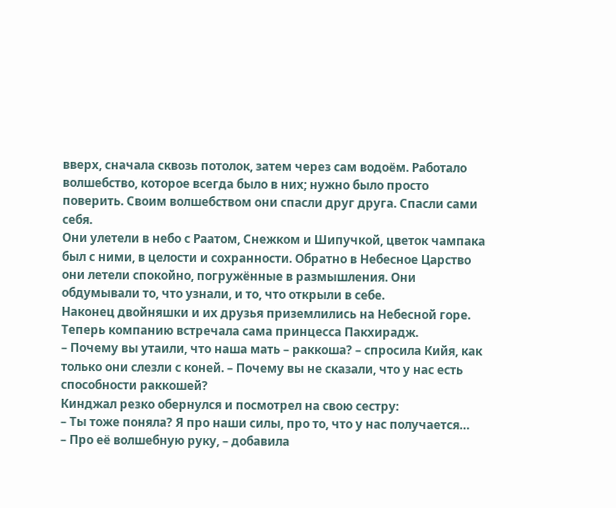вверх, сначала сквозь потолок, затем через сам водоём. Работало волшебство, которое всегда было в них; нужно было просто поверить. Своим волшебством они спасли друг друга. Спасли сами себя.
Они улетели в небо с Раатом, Снежком и Шипучкой, цветок чампака был с ними, в целости и сохранности. Обратно в Небесное Царство они летели спокойно, погружённые в размышления. Они обдумывали то, что узнали, и то, что открыли в себе.
Наконец двойняшки и их друзья приземлились на Небесной горе. Теперь компанию встречала сама принцесса Пакхирадж.
– Почему вы утаили, что наша мать – раккоша? – спросила Кийя, как только они слезли с коней. – Почему вы не сказали, что у нас есть способности раккошей?
Кинджал резко обернулся и посмотрел на свою сестру:
– Ты тоже поняла? Я про наши силы, про то, что у нас получается…
– Про её волшебную руку, – добавила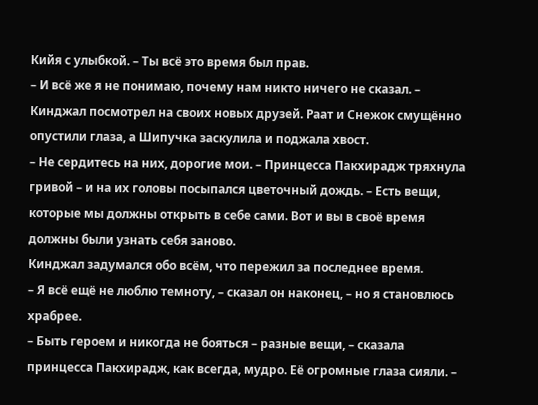Кийя с улыбкой. – Ты всё это время был прав.
– И всё же я не понимаю, почему нам никто ничего не сказал. – Кинджал посмотрел на своих новых друзей. Раат и Снежок смущённо опустили глаза, а Шипучка заскулила и поджала хвост.
– Не сердитесь на них, дорогие мои. – Принцесса Пакхирадж тряхнула гривой – и на их головы посыпался цветочный дождь. – Есть вещи, которые мы должны открыть в себе сами. Вот и вы в своё время должны были узнать себя заново.
Кинджал задумался обо всём, что пережил за последнее время.
– Я всё ещё не люблю темноту, – сказал он наконец, – но я становлюсь храбрее.
– Быть героем и никогда не бояться – разные вещи, – сказала принцесса Пакхирадж, как всегда, мудро. Её огромные глаза сияли. –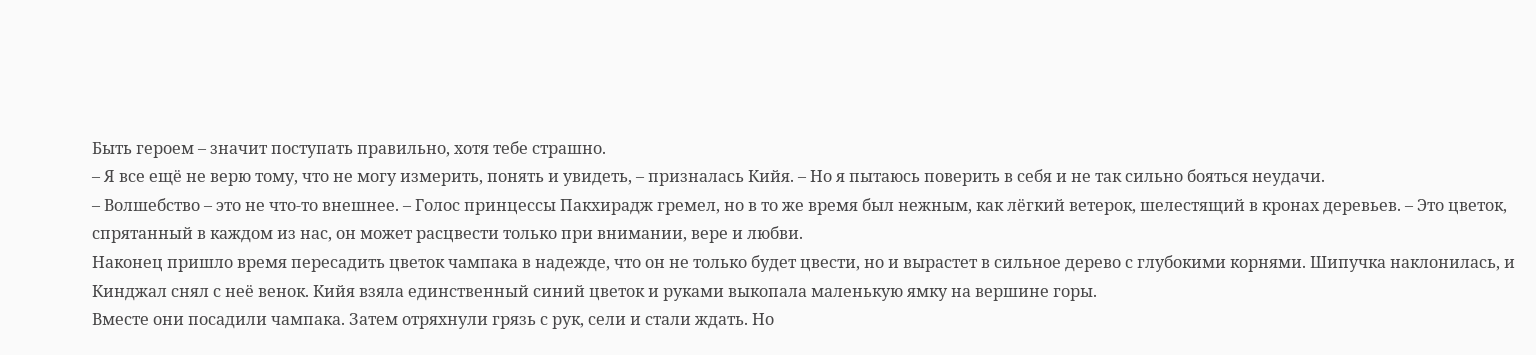Быть героем – значит поступать правильно, хотя тебе страшно.
– Я все ещё не верю тому, что не могу измерить, понять и увидеть, – призналась Кийя. – Но я пытаюсь поверить в себя и не так сильно бояться неудачи.
– Волшебство – это не что-то внешнее. – Голос принцессы Пакхирадж гремел, но в то же время был нежным, как лёгкий ветерок, шелестящий в кронах деревьев. – Это цветок, спрятанный в каждом из нас, он может расцвести только при внимании, вере и любви.
Наконец пришло время пересадить цветок чампака в надежде, что он не только будет цвести, но и вырастет в сильное дерево с глубокими корнями. Шипучка наклонилась, и Кинджал снял с неё венок. Кийя взяла единственный синий цветок и руками выкопала маленькую ямку на вершине горы.
Вместе они посадили чампака. Затем отряхнули грязь с рук, сели и стали ждать. Но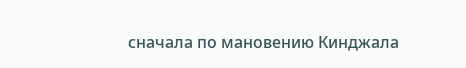сначала по мановению Кинджала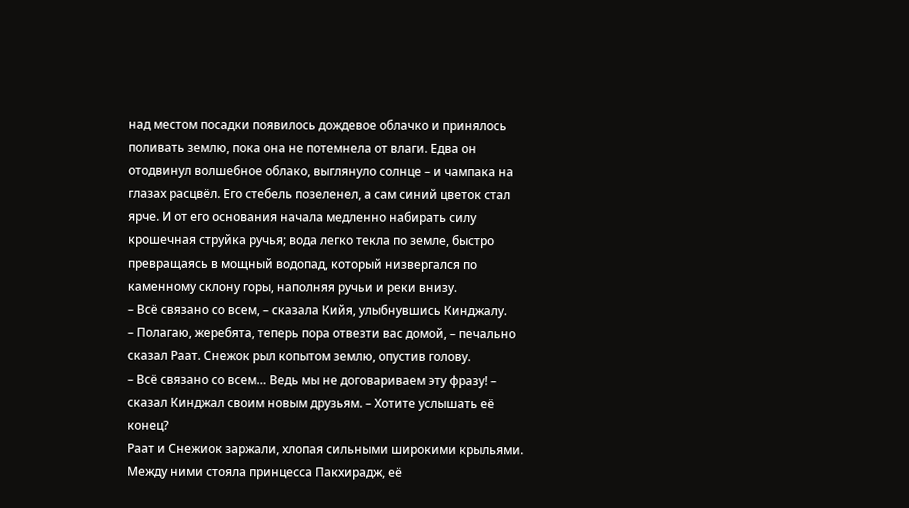над местом посадки появилось дождевое облачко и принялось поливать землю, пока она не потемнела от влаги. Едва он отодвинул волшебное облако, выглянуло солнце – и чампака на глазах расцвёл. Его стебель позеленел, а сам синий цветок стал ярче. И от его основания начала медленно набирать силу крошечная струйка ручья; вода легко текла по земле, быстро превращаясь в мощный водопад, который низвергался по каменному склону горы, наполняя ручьи и реки внизу.
– Всё связано со всем, – сказала Кийя, улыбнувшись Кинджалу.
– Полагаю, жеребята, теперь пора отвезти вас домой, – печально сказал Раат. Снежок рыл копытом землю, опустив голову.
– Всё связано со всем… Ведь мы не договариваем эту фразу! – сказал Кинджал своим новым друзьям. – Хотите услышать её конец?
Раат и Снежиок заржали, хлопая сильными широкими крыльями. Между ними стояла принцесса Пакхирадж, её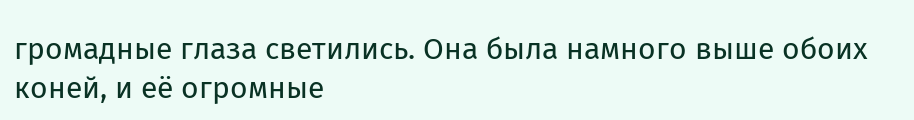громадные глаза светились. Она была намного выше обоих коней, и её огромные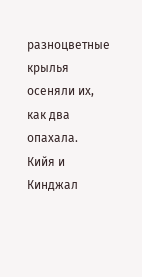разноцветные крылья осеняли их, как два опахала.
Кийя и Кинджал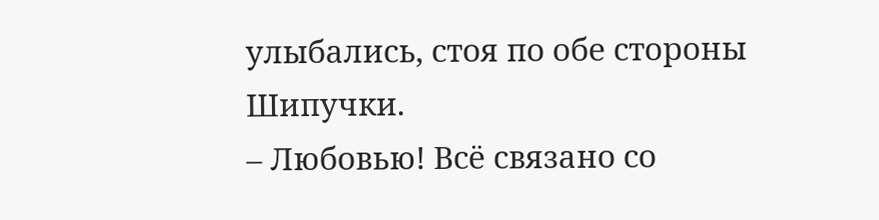улыбались, стоя по обе стороны Шипучки.
– Любовью! Всё связано со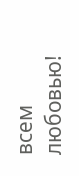всем любовью!